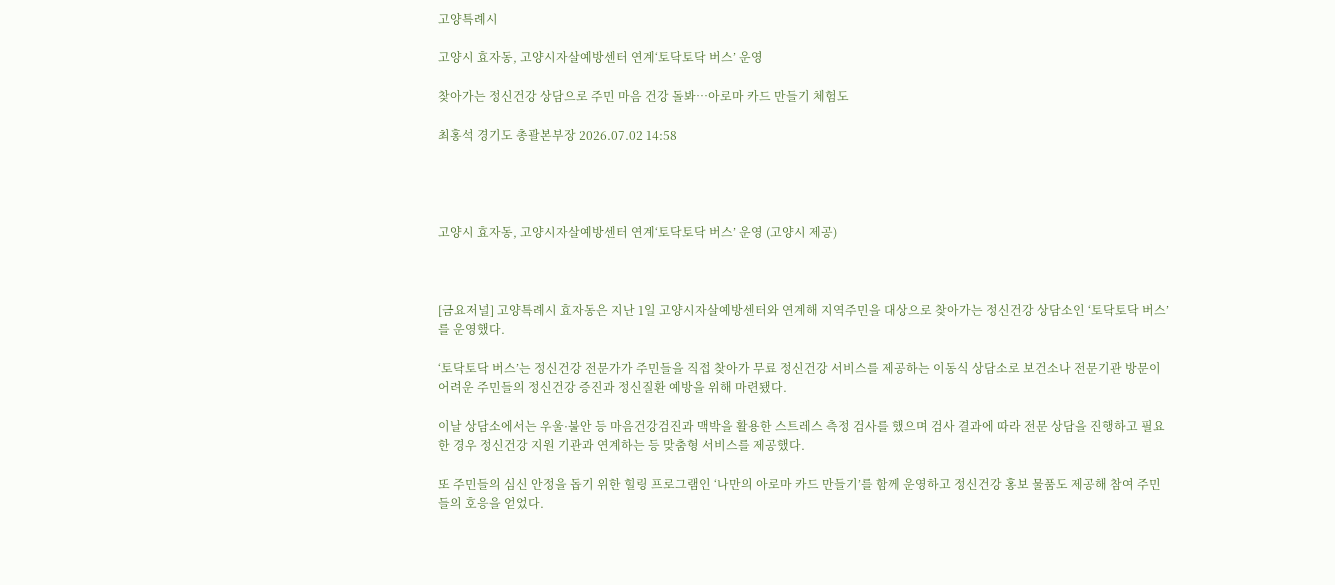고양특례시

고양시 효자동, 고양시자살예방센터 연계‘토닥토닥 버스’ 운영

찾아가는 정신건강 상담으로 주민 마음 건강 돌봐…아로마 카드 만들기 체험도

최홍석 경기도 총괄본부장 2026.07.02 14:58




고양시 효자동, 고양시자살예방센터 연계‘토닥토닥 버스’ 운영 (고양시 제공)



[금요저널] 고양특례시 효자동은 지난 1일 고양시자살예방센터와 연계해 지역주민을 대상으로 찾아가는 정신건강 상담소인 ‘토닥토닥 버스’를 운영했다.

‘토닥토닥 버스’는 정신건강 전문가가 주민들을 직접 찾아가 무료 정신건강 서비스를 제공하는 이동식 상담소로 보건소나 전문기관 방문이 어려운 주민들의 정신건강 증진과 정신질환 예방을 위해 마련됐다.

이날 상담소에서는 우울·불안 등 마음건강검진과 맥박을 활용한 스트레스 측정 검사를 했으며 검사 결과에 따라 전문 상담을 진행하고 필요한 경우 정신건강 지원 기관과 연계하는 등 맞춤형 서비스를 제공했다.

또 주민들의 심신 안정을 돕기 위한 힐링 프로그램인 ‘나만의 아로마 카드 만들기’를 함께 운영하고 정신건강 홍보 물품도 제공해 참여 주민들의 호응을 얻었다.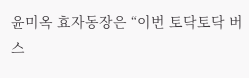윤미옥 효자동장은 “이번 토닥토닥 버스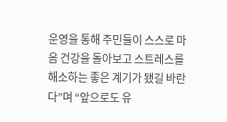운영을 통해 주민들이 스스로 마음 건강을 돌아보고 스트레스를 해소하는 좋은 계기가 됐길 바란다”며 “앞으로도 유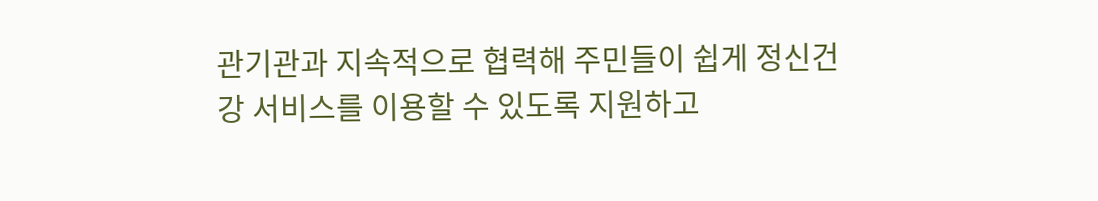관기관과 지속적으로 협력해 주민들이 쉽게 정신건강 서비스를 이용할 수 있도록 지원하고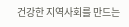건강한 지역사회를 만드는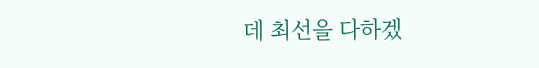데 최선을 다하겠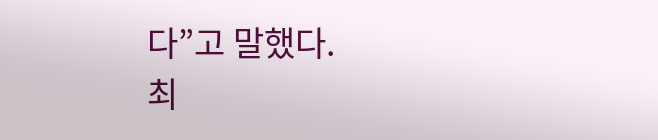다”고 말했다.
최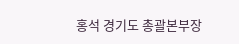홍석 경기도 총괄본부장